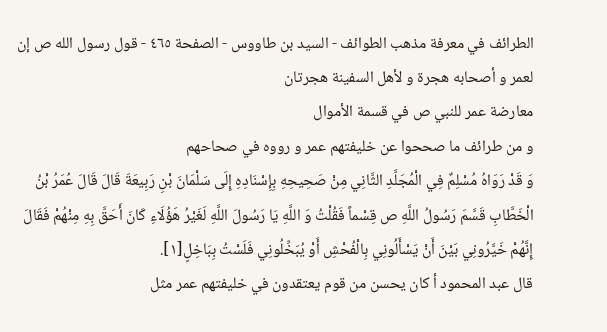الطرائف في معرفة مذهب الطوائف - السيد بن طاووس - الصفحة ٤٦٥ - قول رسول الله ص إن لعمر و أصحابه هجرة و لأهل السفينة هجرتان
معارضة عمر للنبي ص في قسمة الأموال
و من طرائف ما صححوا عن خليفتهم عمر و رووه في صحاحهم
وَ قَدْ رَوَاهُ مُسْلِمٌ فِي الْمُجَلَّدِ الثَّانِي مِنْ صَحِيحِهِ بِإِسْنَادِهِ إِلَى سَلْمَانَ بْنِ رَبِيعَةَ قَالَ قَالَ عُمَرُ بْنُ الْخَطَّابِ قَسَّمَ رَسُولُ اللَّهِ ص قِسْماً فَقُلْتُ وَ اللَّهِ يَا رَسُولَ اللَّهِ لَغَيْرُ هَؤُلَاءِ كَانَ أَحَقَّ بِهِ مِنْهُمْ فَقَالَ إِنَّهُمْ خَيَّرُونِي بَيْنَ أَنْ يَسْأَلُونِي بِالْفُحْشِ أَوْ يُبَخِّلُونِي فَلَسْتُ بِبَاخِلٍ[١].
قال عبد المحمود أ كان يحسن من قوم يعتقدون في خليفتهم عمر مثل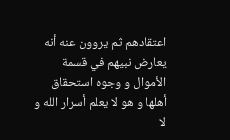اعتقادهم ثم يروون عنه أنه يعارض نبيهم في قسمة الأموال و وجوه استحقاق أهلها و هو لا يعلم أسرار الله و لا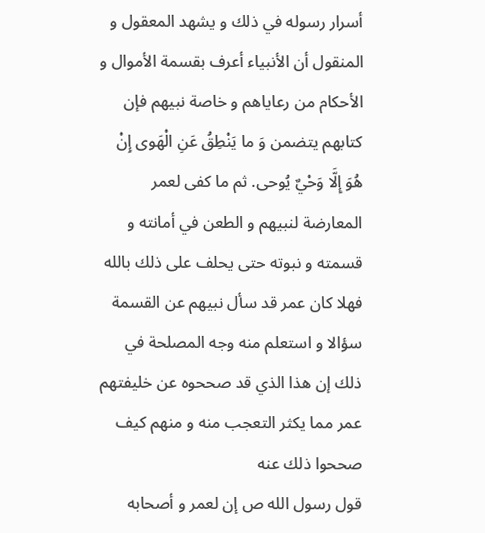أسرار رسوله في ذلك و يشهد المعقول و المنقول أن الأنبياء أعرف بقسمة الأموال و الأحكام من رعاياهم و خاصة نبيهم فإن كتابهم يتضمن وَ ما يَنْطِقُ عَنِ الْهَوى إِنْ هُوَ إِلَّا وَحْيٌ يُوحى. ثم ما كفى لعمر المعارضة لنبيهم و الطعن في أمانته و قسمته و نبوته حتى يحلف على ذلك بالله فهلا كان عمر قد سأل نبيهم عن القسمة سؤالا و استعلم منه وجه المصلحة في ذلك إن هذا الذي قد صححوه عن خليفتهم عمر مما يكثر التعجب منه و منهم كيف صححوا ذلك عنه
قول رسول الله ص إن لعمر و أصحابه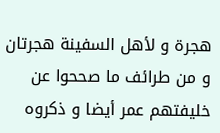هجرة و لأهل السفينة هجرتان
و من طرائف ما صححوا عن خليفتهم عمر أيضا و ذكروه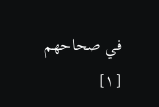في صحاحهم
[١]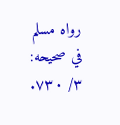رواه مسلم في صحيحه: ٣/ ٧٣٠.